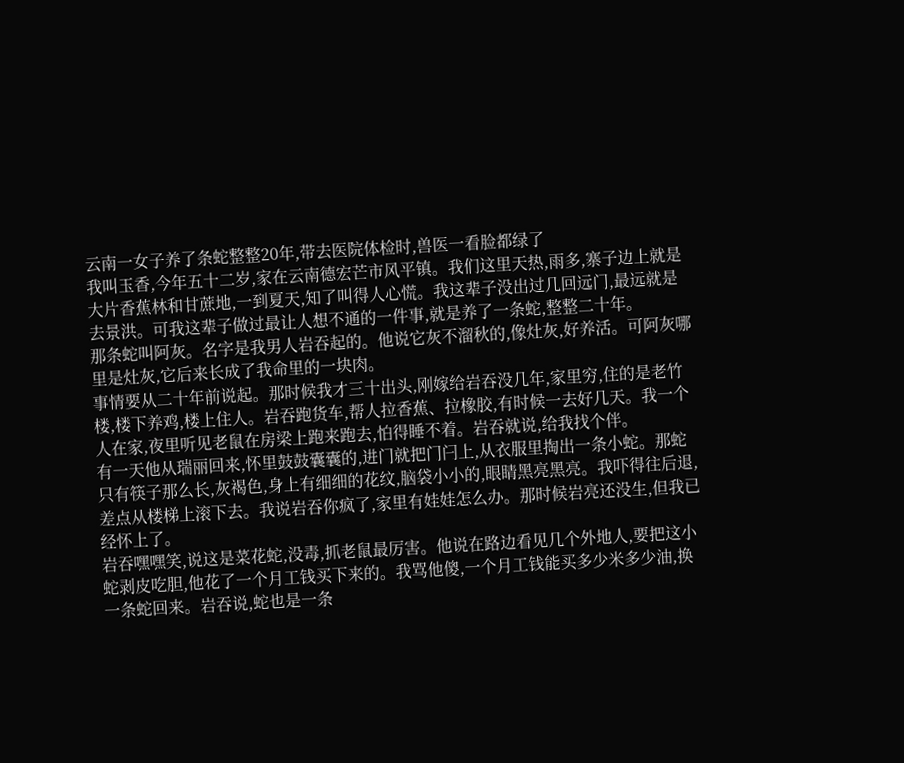云南一女子养了条蛇整整20年,带去医院体检时,兽医一看脸都绿了
我叫玉香,今年五十二岁,家在云南德宏芒市风平镇。我们这里天热,雨多,寨子边上就是大片香蕉林和甘蔗地,一到夏天,知了叫得人心慌。我这辈子没出过几回远门,最远就是去景洪。可我这辈子做过最让人想不通的一件事,就是养了一条蛇,整整二十年。
那条蛇叫阿灰。名字是我男人岩吞起的。他说它灰不溜秋的,像灶灰,好养活。可阿灰哪里是灶灰,它后来长成了我命里的一块肉。
事情要从二十年前说起。那时候我才三十出头,刚嫁给岩吞没几年,家里穷,住的是老竹楼,楼下养鸡,楼上住人。岩吞跑货车,帮人拉香蕉、拉橡胶,有时候一去好几天。我一个人在家,夜里听见老鼠在房梁上跑来跑去,怕得睡不着。岩吞就说,给我找个伴。
有一天他从瑞丽回来,怀里鼓鼓囊囊的,进门就把门闩上,从衣服里掏出一条小蛇。那蛇只有筷子那么长,灰褐色,身上有细细的花纹,脑袋小小的,眼睛黑亮黑亮。我吓得往后退,差点从楼梯上滚下去。我说岩吞你疯了,家里有娃娃怎么办。那时候岩亮还没生,但我已经怀上了。
岩吞嘿嘿笑,说这是菜花蛇,没毒,抓老鼠最厉害。他说在路边看见几个外地人,要把这小蛇剥皮吃胆,他花了一个月工钱买下来的。我骂他傻,一个月工钱能买多少米多少油,换一条蛇回来。岩吞说,蛇也是一条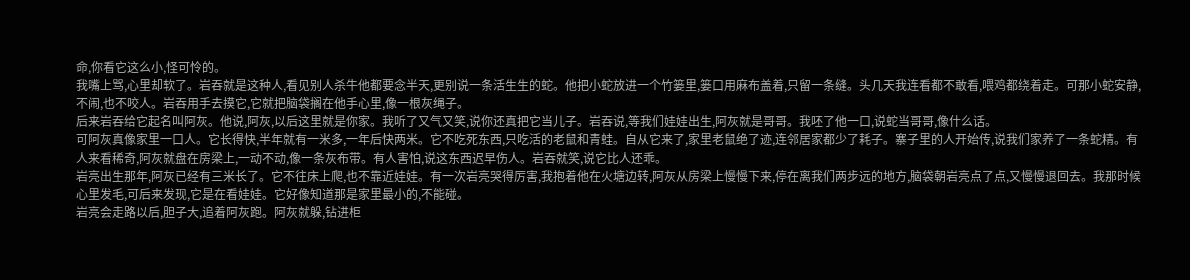命,你看它这么小,怪可怜的。
我嘴上骂,心里却软了。岩吞就是这种人,看见别人杀牛他都要念半天,更别说一条活生生的蛇。他把小蛇放进一个竹篓里,篓口用麻布盖着,只留一条缝。头几天我连看都不敢看,喂鸡都绕着走。可那小蛇安静,不闹,也不咬人。岩吞用手去摸它,它就把脑袋搁在他手心里,像一根灰绳子。
后来岩吞给它起名叫阿灰。他说,阿灰,以后这里就是你家。我听了又气又笑,说你还真把它当儿子。岩吞说,等我们娃娃出生,阿灰就是哥哥。我呸了他一口,说蛇当哥哥,像什么话。
可阿灰真像家里一口人。它长得快,半年就有一米多,一年后快两米。它不吃死东西,只吃活的老鼠和青蛙。自从它来了,家里老鼠绝了迹,连邻居家都少了耗子。寨子里的人开始传,说我们家养了一条蛇精。有人来看稀奇,阿灰就盘在房梁上,一动不动,像一条灰布带。有人害怕,说这东西迟早伤人。岩吞就笑,说它比人还乖。
岩亮出生那年,阿灰已经有三米长了。它不往床上爬,也不靠近娃娃。有一次岩亮哭得厉害,我抱着他在火塘边转,阿灰从房梁上慢慢下来,停在离我们两步远的地方,脑袋朝岩亮点了点,又慢慢退回去。我那时候心里发毛,可后来发现,它是在看娃娃。它好像知道那是家里最小的,不能碰。
岩亮会走路以后,胆子大,追着阿灰跑。阿灰就躲,钻进柜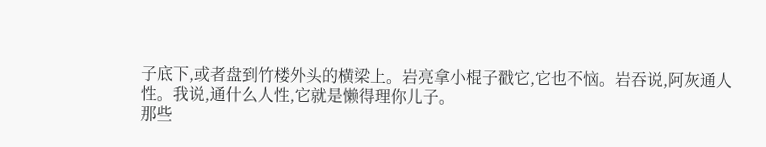子底下,或者盘到竹楼外头的横梁上。岩亮拿小棍子戳它,它也不恼。岩吞说,阿灰通人性。我说,通什么人性,它就是懒得理你儿子。
那些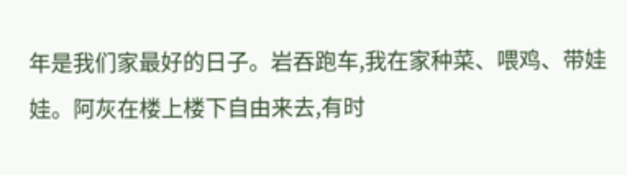年是我们家最好的日子。岩吞跑车,我在家种菜、喂鸡、带娃娃。阿灰在楼上楼下自由来去,有时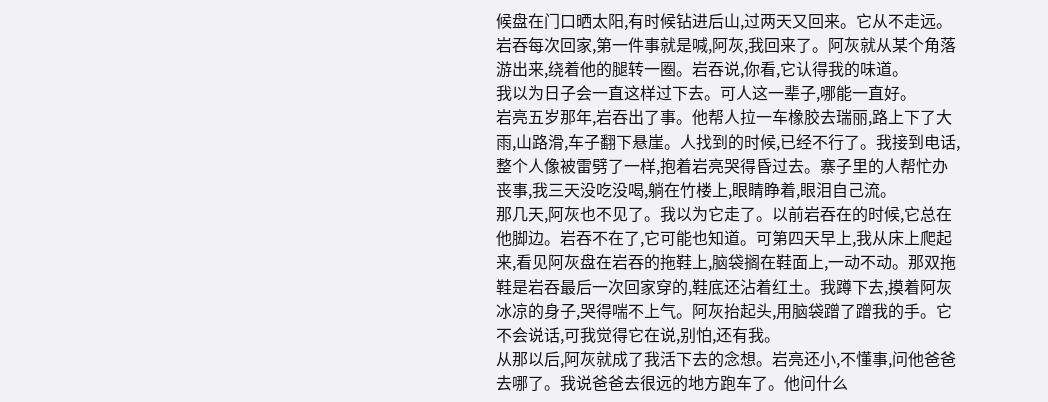候盘在门口晒太阳,有时候钻进后山,过两天又回来。它从不走远。岩吞每次回家,第一件事就是喊,阿灰,我回来了。阿灰就从某个角落游出来,绕着他的腿转一圈。岩吞说,你看,它认得我的味道。
我以为日子会一直这样过下去。可人这一辈子,哪能一直好。
岩亮五岁那年,岩吞出了事。他帮人拉一车橡胶去瑞丽,路上下了大雨,山路滑,车子翻下悬崖。人找到的时候,已经不行了。我接到电话,整个人像被雷劈了一样,抱着岩亮哭得昏过去。寨子里的人帮忙办丧事,我三天没吃没喝,躺在竹楼上,眼睛睁着,眼泪自己流。
那几天,阿灰也不见了。我以为它走了。以前岩吞在的时候,它总在他脚边。岩吞不在了,它可能也知道。可第四天早上,我从床上爬起来,看见阿灰盘在岩吞的拖鞋上,脑袋搁在鞋面上,一动不动。那双拖鞋是岩吞最后一次回家穿的,鞋底还沾着红土。我蹲下去,摸着阿灰冰凉的身子,哭得喘不上气。阿灰抬起头,用脑袋蹭了蹭我的手。它不会说话,可我觉得它在说,别怕,还有我。
从那以后,阿灰就成了我活下去的念想。岩亮还小,不懂事,问他爸爸去哪了。我说爸爸去很远的地方跑车了。他问什么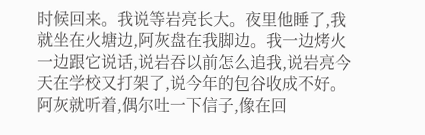时候回来。我说等岩亮长大。夜里他睡了,我就坐在火塘边,阿灰盘在我脚边。我一边烤火一边跟它说话,说岩吞以前怎么追我,说岩亮今天在学校又打架了,说今年的包谷收成不好。阿灰就听着,偶尔吐一下信子,像在回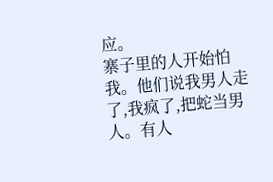应。
寨子里的人开始怕我。他们说我男人走了,我疯了,把蛇当男人。有人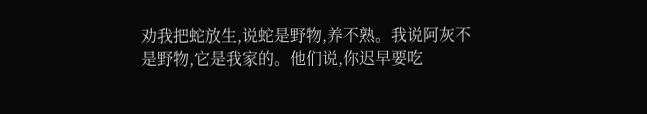劝我把蛇放生,说蛇是野物,养不熟。我说阿灰不是野物,它是我家的。他们说,你迟早要吃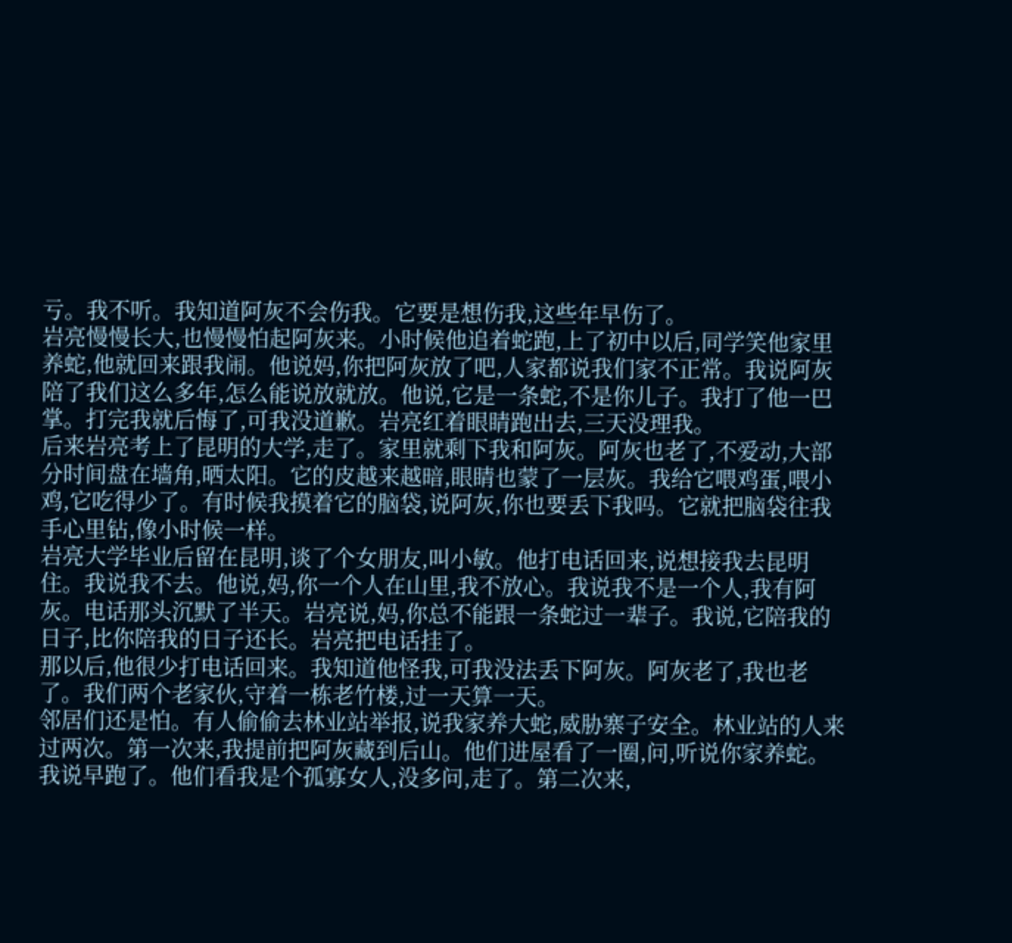亏。我不听。我知道阿灰不会伤我。它要是想伤我,这些年早伤了。
岩亮慢慢长大,也慢慢怕起阿灰来。小时候他追着蛇跑,上了初中以后,同学笑他家里养蛇,他就回来跟我闹。他说妈,你把阿灰放了吧,人家都说我们家不正常。我说阿灰陪了我们这么多年,怎么能说放就放。他说,它是一条蛇,不是你儿子。我打了他一巴掌。打完我就后悔了,可我没道歉。岩亮红着眼睛跑出去,三天没理我。
后来岩亮考上了昆明的大学,走了。家里就剩下我和阿灰。阿灰也老了,不爱动,大部分时间盘在墙角,晒太阳。它的皮越来越暗,眼睛也蒙了一层灰。我给它喂鸡蛋,喂小鸡,它吃得少了。有时候我摸着它的脑袋,说阿灰,你也要丢下我吗。它就把脑袋往我手心里钻,像小时候一样。
岩亮大学毕业后留在昆明,谈了个女朋友,叫小敏。他打电话回来,说想接我去昆明住。我说我不去。他说,妈,你一个人在山里,我不放心。我说我不是一个人,我有阿灰。电话那头沉默了半天。岩亮说,妈,你总不能跟一条蛇过一辈子。我说,它陪我的日子,比你陪我的日子还长。岩亮把电话挂了。
那以后,他很少打电话回来。我知道他怪我,可我没法丢下阿灰。阿灰老了,我也老了。我们两个老家伙,守着一栋老竹楼,过一天算一天。
邻居们还是怕。有人偷偷去林业站举报,说我家养大蛇,威胁寨子安全。林业站的人来过两次。第一次来,我提前把阿灰藏到后山。他们进屋看了一圈,问,听说你家养蛇。我说早跑了。他们看我是个孤寡女人,没多问,走了。第二次来,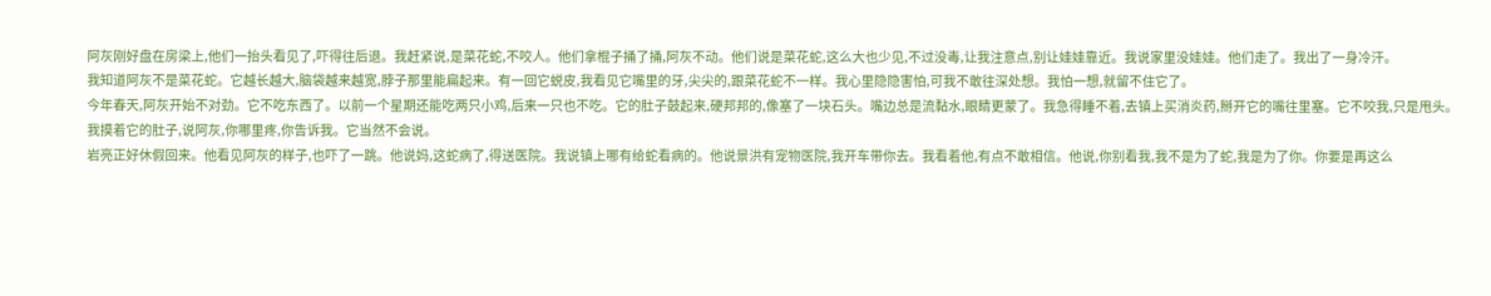阿灰刚好盘在房梁上,他们一抬头看见了,吓得往后退。我赶紧说,是菜花蛇,不咬人。他们拿棍子捅了捅,阿灰不动。他们说是菜花蛇,这么大也少见,不过没毒,让我注意点,别让娃娃靠近。我说家里没娃娃。他们走了。我出了一身冷汗。
我知道阿灰不是菜花蛇。它越长越大,脑袋越来越宽,脖子那里能扁起来。有一回它蜕皮,我看见它嘴里的牙,尖尖的,跟菜花蛇不一样。我心里隐隐害怕,可我不敢往深处想。我怕一想,就留不住它了。
今年春天,阿灰开始不对劲。它不吃东西了。以前一个星期还能吃两只小鸡,后来一只也不吃。它的肚子鼓起来,硬邦邦的,像塞了一块石头。嘴边总是流黏水,眼睛更蒙了。我急得睡不着,去镇上买消炎药,掰开它的嘴往里塞。它不咬我,只是甩头。我摸着它的肚子,说阿灰,你哪里疼,你告诉我。它当然不会说。
岩亮正好休假回来。他看见阿灰的样子,也吓了一跳。他说妈,这蛇病了,得送医院。我说镇上哪有给蛇看病的。他说景洪有宠物医院,我开车带你去。我看着他,有点不敢相信。他说,你别看我,我不是为了蛇,我是为了你。你要是再这么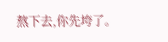熬下去,你先垮了。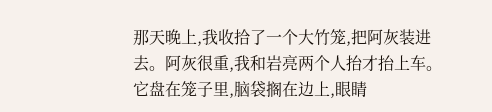那天晚上,我收拾了一个大竹笼,把阿灰装进去。阿灰很重,我和岩亮两个人抬才抬上车。它盘在笼子里,脑袋搁在边上,眼睛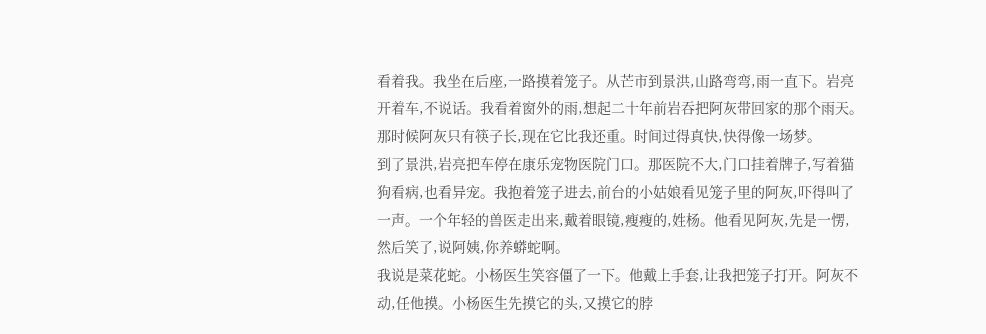看着我。我坐在后座,一路摸着笼子。从芒市到景洪,山路弯弯,雨一直下。岩亮开着车,不说话。我看着窗外的雨,想起二十年前岩吞把阿灰带回家的那个雨天。那时候阿灰只有筷子长,现在它比我还重。时间过得真快,快得像一场梦。
到了景洪,岩亮把车停在康乐宠物医院门口。那医院不大,门口挂着牌子,写着猫狗看病,也看异宠。我抱着笼子进去,前台的小姑娘看见笼子里的阿灰,吓得叫了一声。一个年轻的兽医走出来,戴着眼镜,瘦瘦的,姓杨。他看见阿灰,先是一愣,然后笑了,说阿姨,你养蟒蛇啊。
我说是菜花蛇。小杨医生笑容僵了一下。他戴上手套,让我把笼子打开。阿灰不动,任他摸。小杨医生先摸它的头,又摸它的脖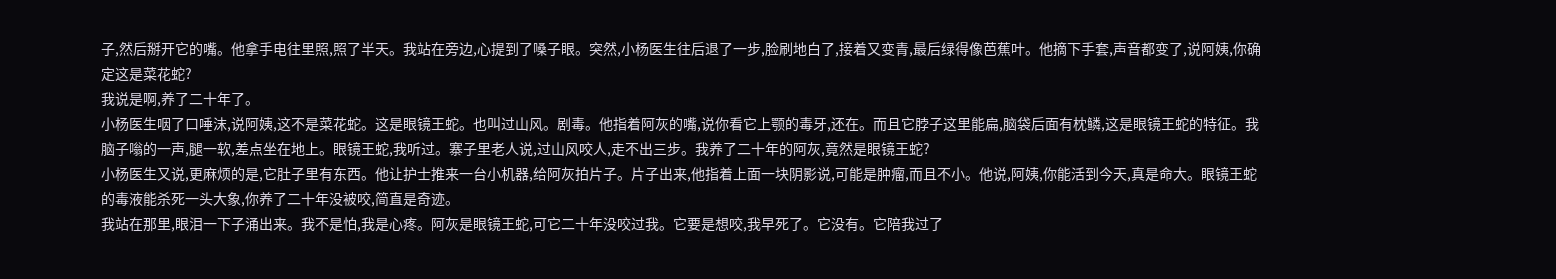子,然后掰开它的嘴。他拿手电往里照,照了半天。我站在旁边,心提到了嗓子眼。突然,小杨医生往后退了一步,脸刷地白了,接着又变青,最后绿得像芭蕉叶。他摘下手套,声音都变了,说阿姨,你确定这是菜花蛇?
我说是啊,养了二十年了。
小杨医生咽了口唾沫,说阿姨,这不是菜花蛇。这是眼镜王蛇。也叫过山风。剧毒。他指着阿灰的嘴,说你看它上颚的毒牙,还在。而且它脖子这里能扁,脑袋后面有枕鳞,这是眼镜王蛇的特征。我脑子嗡的一声,腿一软,差点坐在地上。眼镜王蛇,我听过。寨子里老人说,过山风咬人,走不出三步。我养了二十年的阿灰,竟然是眼镜王蛇?
小杨医生又说,更麻烦的是,它肚子里有东西。他让护士推来一台小机器,给阿灰拍片子。片子出来,他指着上面一块阴影说,可能是肿瘤,而且不小。他说,阿姨,你能活到今天,真是命大。眼镜王蛇的毒液能杀死一头大象,你养了二十年没被咬,简直是奇迹。
我站在那里,眼泪一下子涌出来。我不是怕,我是心疼。阿灰是眼镜王蛇,可它二十年没咬过我。它要是想咬,我早死了。它没有。它陪我过了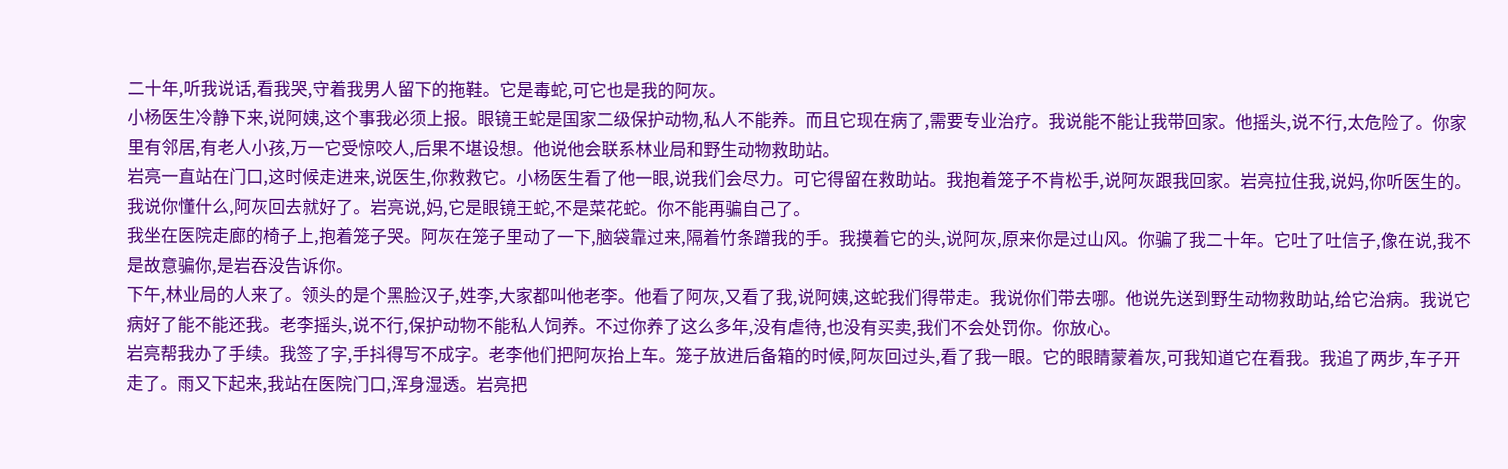二十年,听我说话,看我哭,守着我男人留下的拖鞋。它是毒蛇,可它也是我的阿灰。
小杨医生冷静下来,说阿姨,这个事我必须上报。眼镜王蛇是国家二级保护动物,私人不能养。而且它现在病了,需要专业治疗。我说能不能让我带回家。他摇头,说不行,太危险了。你家里有邻居,有老人小孩,万一它受惊咬人,后果不堪设想。他说他会联系林业局和野生动物救助站。
岩亮一直站在门口,这时候走进来,说医生,你救救它。小杨医生看了他一眼,说我们会尽力。可它得留在救助站。我抱着笼子不肯松手,说阿灰跟我回家。岩亮拉住我,说妈,你听医生的。我说你懂什么,阿灰回去就好了。岩亮说,妈,它是眼镜王蛇,不是菜花蛇。你不能再骗自己了。
我坐在医院走廊的椅子上,抱着笼子哭。阿灰在笼子里动了一下,脑袋靠过来,隔着竹条蹭我的手。我摸着它的头,说阿灰,原来你是过山风。你骗了我二十年。它吐了吐信子,像在说,我不是故意骗你,是岩吞没告诉你。
下午,林业局的人来了。领头的是个黑脸汉子,姓李,大家都叫他老李。他看了阿灰,又看了我,说阿姨,这蛇我们得带走。我说你们带去哪。他说先送到野生动物救助站,给它治病。我说它病好了能不能还我。老李摇头,说不行,保护动物不能私人饲养。不过你养了这么多年,没有虐待,也没有买卖,我们不会处罚你。你放心。
岩亮帮我办了手续。我签了字,手抖得写不成字。老李他们把阿灰抬上车。笼子放进后备箱的时候,阿灰回过头,看了我一眼。它的眼睛蒙着灰,可我知道它在看我。我追了两步,车子开走了。雨又下起来,我站在医院门口,浑身湿透。岩亮把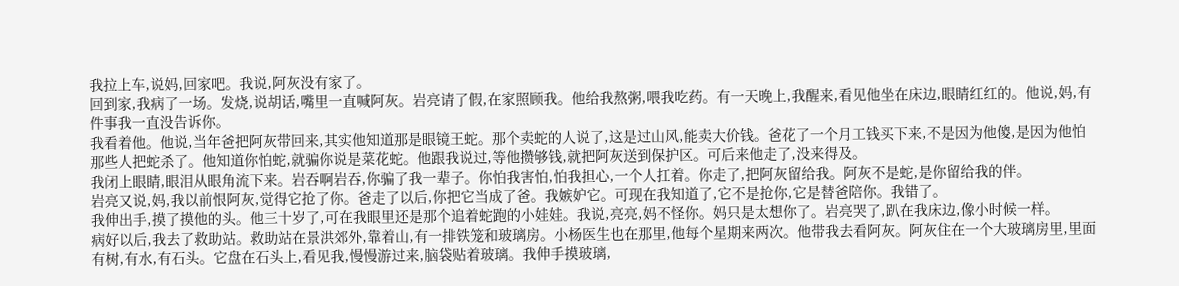我拉上车,说妈,回家吧。我说,阿灰没有家了。
回到家,我病了一场。发烧,说胡话,嘴里一直喊阿灰。岩亮请了假,在家照顾我。他给我熬粥,喂我吃药。有一天晚上,我醒来,看见他坐在床边,眼睛红红的。他说,妈,有件事我一直没告诉你。
我看着他。他说,当年爸把阿灰带回来,其实他知道那是眼镜王蛇。那个卖蛇的人说了,这是过山风,能卖大价钱。爸花了一个月工钱买下来,不是因为他傻,是因为他怕那些人把蛇杀了。他知道你怕蛇,就骗你说是菜花蛇。他跟我说过,等他攒够钱,就把阿灰送到保护区。可后来他走了,没来得及。
我闭上眼睛,眼泪从眼角流下来。岩吞啊岩吞,你骗了我一辈子。你怕我害怕,怕我担心,一个人扛着。你走了,把阿灰留给我。阿灰不是蛇,是你留给我的伴。
岩亮又说,妈,我以前恨阿灰,觉得它抢了你。爸走了以后,你把它当成了爸。我嫉妒它。可现在我知道了,它不是抢你,它是替爸陪你。我错了。
我伸出手,摸了摸他的头。他三十岁了,可在我眼里还是那个追着蛇跑的小娃娃。我说,亮亮,妈不怪你。妈只是太想你了。岩亮哭了,趴在我床边,像小时候一样。
病好以后,我去了救助站。救助站在景洪郊外,靠着山,有一排铁笼和玻璃房。小杨医生也在那里,他每个星期来两次。他带我去看阿灰。阿灰住在一个大玻璃房里,里面有树,有水,有石头。它盘在石头上,看见我,慢慢游过来,脑袋贴着玻璃。我伸手摸玻璃,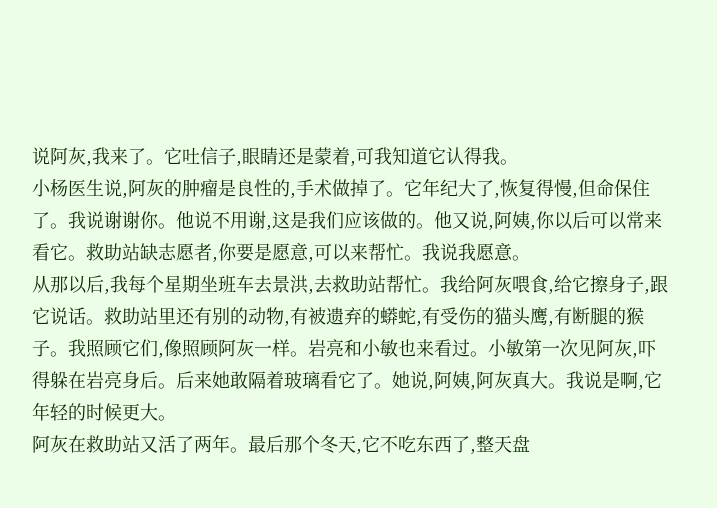说阿灰,我来了。它吐信子,眼睛还是蒙着,可我知道它认得我。
小杨医生说,阿灰的肿瘤是良性的,手术做掉了。它年纪大了,恢复得慢,但命保住了。我说谢谢你。他说不用谢,这是我们应该做的。他又说,阿姨,你以后可以常来看它。救助站缺志愿者,你要是愿意,可以来帮忙。我说我愿意。
从那以后,我每个星期坐班车去景洪,去救助站帮忙。我给阿灰喂食,给它擦身子,跟它说话。救助站里还有别的动物,有被遗弃的蟒蛇,有受伤的猫头鹰,有断腿的猴子。我照顾它们,像照顾阿灰一样。岩亮和小敏也来看过。小敏第一次见阿灰,吓得躲在岩亮身后。后来她敢隔着玻璃看它了。她说,阿姨,阿灰真大。我说是啊,它年轻的时候更大。
阿灰在救助站又活了两年。最后那个冬天,它不吃东西了,整天盘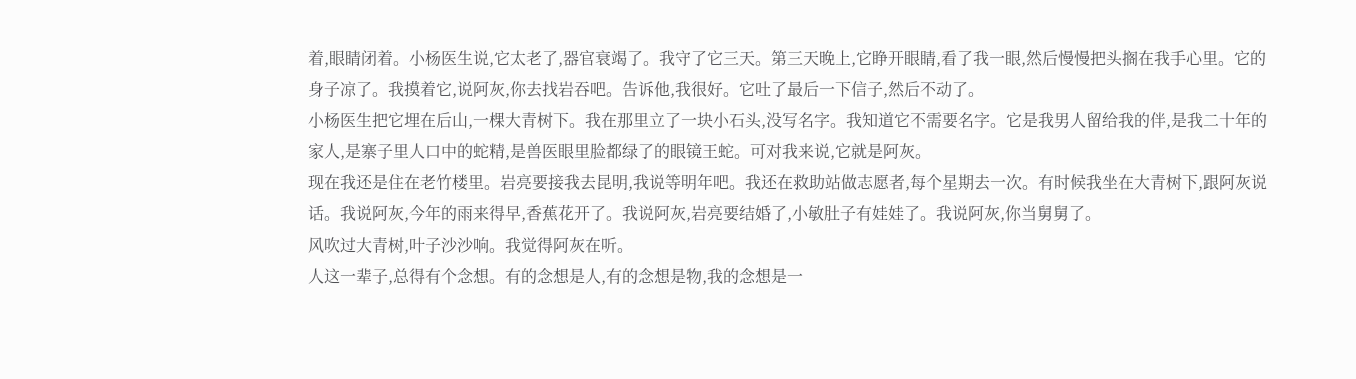着,眼睛闭着。小杨医生说,它太老了,器官衰竭了。我守了它三天。第三天晚上,它睁开眼睛,看了我一眼,然后慢慢把头搁在我手心里。它的身子凉了。我摸着它,说阿灰,你去找岩吞吧。告诉他,我很好。它吐了最后一下信子,然后不动了。
小杨医生把它埋在后山,一棵大青树下。我在那里立了一块小石头,没写名字。我知道它不需要名字。它是我男人留给我的伴,是我二十年的家人,是寨子里人口中的蛇精,是兽医眼里脸都绿了的眼镜王蛇。可对我来说,它就是阿灰。
现在我还是住在老竹楼里。岩亮要接我去昆明,我说等明年吧。我还在救助站做志愿者,每个星期去一次。有时候我坐在大青树下,跟阿灰说话。我说阿灰,今年的雨来得早,香蕉花开了。我说阿灰,岩亮要结婚了,小敏肚子有娃娃了。我说阿灰,你当舅舅了。
风吹过大青树,叶子沙沙响。我觉得阿灰在听。
人这一辈子,总得有个念想。有的念想是人,有的念想是物,我的念想是一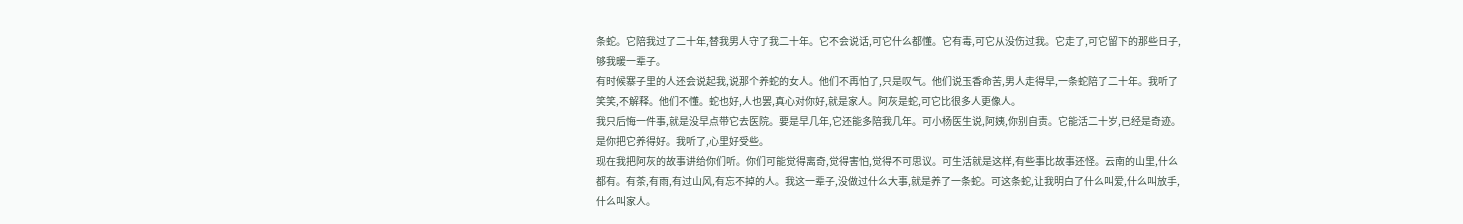条蛇。它陪我过了二十年,替我男人守了我二十年。它不会说话,可它什么都懂。它有毒,可它从没伤过我。它走了,可它留下的那些日子,够我暖一辈子。
有时候寨子里的人还会说起我,说那个养蛇的女人。他们不再怕了,只是叹气。他们说玉香命苦,男人走得早,一条蛇陪了二十年。我听了笑笑,不解释。他们不懂。蛇也好,人也罢,真心对你好,就是家人。阿灰是蛇,可它比很多人更像人。
我只后悔一件事,就是没早点带它去医院。要是早几年,它还能多陪我几年。可小杨医生说,阿姨,你别自责。它能活二十岁,已经是奇迹。是你把它养得好。我听了,心里好受些。
现在我把阿灰的故事讲给你们听。你们可能觉得离奇,觉得害怕,觉得不可思议。可生活就是这样,有些事比故事还怪。云南的山里,什么都有。有茶,有雨,有过山风,有忘不掉的人。我这一辈子,没做过什么大事,就是养了一条蛇。可这条蛇,让我明白了什么叫爱,什么叫放手,什么叫家人。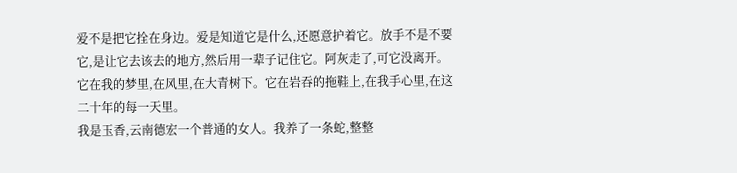爱不是把它拴在身边。爱是知道它是什么,还愿意护着它。放手不是不要它,是让它去该去的地方,然后用一辈子记住它。阿灰走了,可它没离开。它在我的梦里,在风里,在大青树下。它在岩吞的拖鞋上,在我手心里,在这二十年的每一天里。
我是玉香,云南德宏一个普通的女人。我养了一条蛇,整整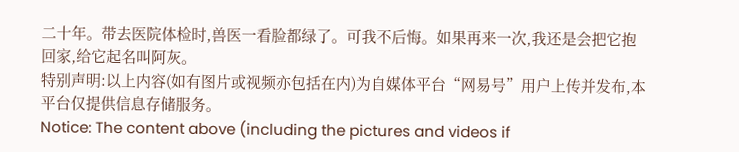二十年。带去医院体检时,兽医一看脸都绿了。可我不后悔。如果再来一次,我还是会把它抱回家,给它起名叫阿灰。
特别声明:以上内容(如有图片或视频亦包括在内)为自媒体平台“网易号”用户上传并发布,本平台仅提供信息存储服务。
Notice: The content above (including the pictures and videos if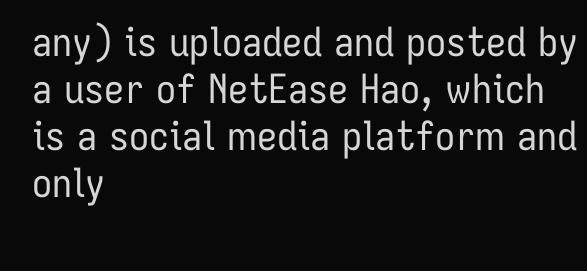any) is uploaded and posted by a user of NetEase Hao, which is a social media platform and only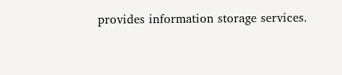provides information storage services.